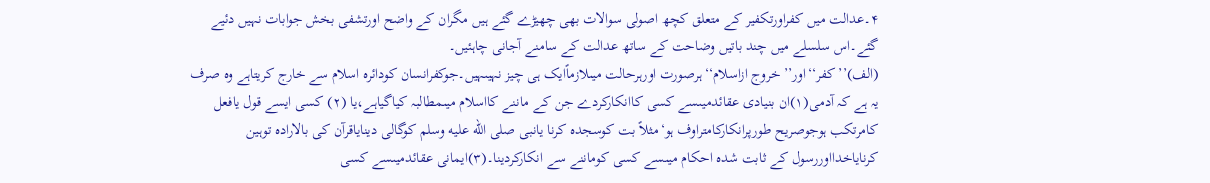۴۔عدالت میں کفراورتکفیر کے متعلق کچھ اصولی سوالات بھی چھیڑے گئے ہیں مگران کے واضح اورتشفی بخش جوابات نہیں دئیے گئے۔اس سلسلے میں چند باتیں وضاحت کے ساتھ عدالت کے سامنے آجانی چاہئیں۔
(الف)’’کفر‘‘اور’’خروج ازاسلام‘‘ہرصورت اورہرحالت میںلازماًایک ہی چیز نہیںہیں۔جوکفرانسان کودائرہ اسلام سے خارج کریتاہے وہ صرف یہ ہے کہ آدمی(۱)ان بنیادی عقائدمیںسے کسی کاانکارکردے جن کے ماننے کااسلام میںمطالبہ کیاگیاہے،یا (۲) کسی ایسے قول یافعل کامرتکب ہوجوصریح طورپرانکارکامتراوف ہو‘مثلاً بت کوسجدہ کرنا یانبی صلى الله عليه وسلم کوگالی دینایاقرآن کی بالارادہ توہین کرنایاخدااوررسول کے ثابت شدہ احکام میںسے کسی کوماننے سے انکارکردینا۔(۳)ایمانی عقائدمیںسے کسی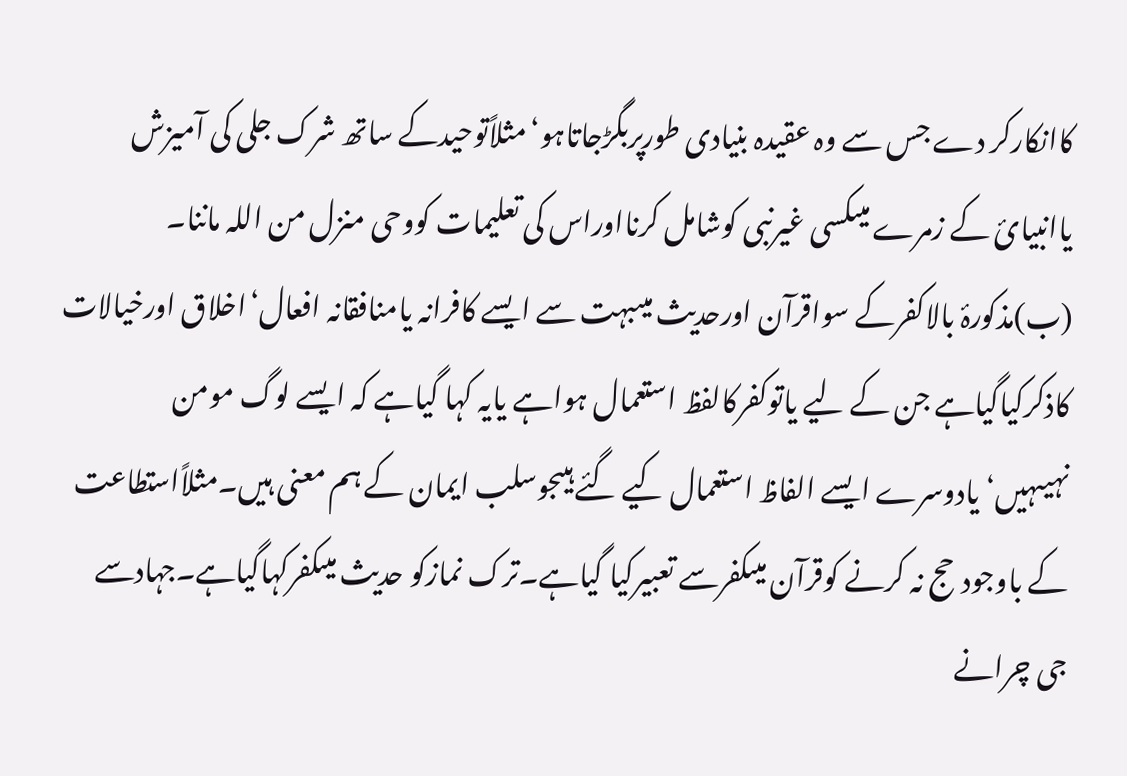کاانکارکر دے جس سے وہ عقیدہ بنیادی طورپربگڑجاتاہو‘مثلاًتوحیدکے ساتھ شرک جلی کی آمیزش یاانبیائ کے زمرے میںکسی غیرنبی کوشامل کرنااوراس کی تعلیمات کووحی منزل من اللہ ماننا۔
(ب)مذکورۂ بالاکفرکے سواقرآن اورحدیث میںبہت سے ایسے کافرانہ یامنافقانہ افعال‘اخلاق اورخیالات کاذکرکیاگیاہے جن کے لیے یاتوکفرکالفظ استعمال ہواہے یایہ کہا گیاہے کہ ایسے لوگ مومن نہیںہیں‘یادوسرے ایسے الفاظ استعمال کیے گئے ہیںجوسلب ایمان کے ہم معنی ہیں۔مثلاًاستطاعت کے باوجودحج نہ کرنے کوقرآن میںکفرسے تعبیرکیا گیاہے۔ترک نمازکو حدیث میںکفرکہاگیاہے۔جہادسے جی چرانے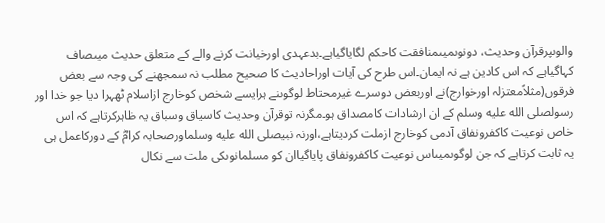والوںپرقرآن وحدیث، دونوںمیںمنافقت کاحکم لگایاگیاہے۔بدعہدی اورخیانت کرنے والے کے متعلق حدیث میںصاف کہاگیاہے کہ اس کادین ہے نہ ایمان۔اس طرح کی آیات اوراحادیث کا صحیح مطلب نہ سمجھنے کی وجہ سے بعض فرقوں(مثلاًمعتزلہ اورخوارج)نے اوربعض دوسرے غیرمحتاط لوگوںنے ہرایسے شخص کوخارج ازاسلام ٹھہرا دیا جو خدا اور رسولصلى الله عليه وسلم کے ان ارشادات کامصداق ہو۔مگرنہ توقرآن وحدیث کاسیاق وسباق یہ ظاہرکرتاہے کہ اس خاص نوعیت کاکفرونفاق آدمی کوخارج ازملت کردیتاہے،اورنہ نبیصلى الله عليه وسلماورصحابہ کرامؓ کے دورکاعمل ہی یہ ثابت کرتاہے کہ جن لوگوںمیںاس نوعیت کاکفرونفاق پایاگیاان کو مسلمانوںکی ملت سے نکال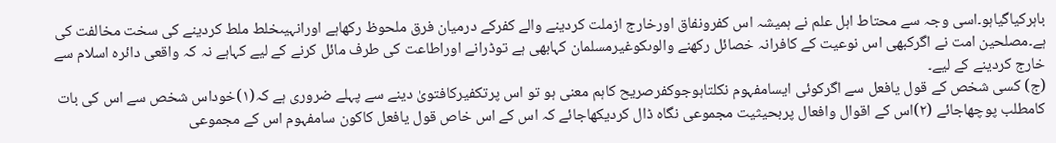باہرکیاگیاہو۔اسی وجہ سے محتاط اہل علم نے ہمیشہ اس کفرونفاق اورخارج ازملت کردینے والے کفرکے درمیان فرق ملحوظ رکھاہے اورانہیںخلط ملط کردینے کی سخت مخالفت کی ہے۔مصلحین امت نے اگرکبھی اس نوعیت کے کافرانہ خصائل رکھنے والوںکوغیرمسلمان کہابھی ہے توڈرانے اوراطاعت کی طرف مائل کرنے کے لیے کہاہے نہ کہ واقعی دائرہ اسلام سے خارج کردینے کے لیے۔
(ج) کسی شخص کے قول یافعل سے اگرکوئی ایسامفہوم نکلتاہوجوکفرصریح کاہم معنی ہو تو اس پرتکفیرکافتویٰ دینے سے پہلے ضروری ہے کہ(۱)خوداس شخص سے اس کی بات کامطلب پوچھاجائے (۲)اس کے اقوال وافعال پربحیثیت مجموعی نگاہ ڈال کردیکھاجائے کہ اس کے اس خاص قول یافعل کاکون سامفہوم اس کے مجموعی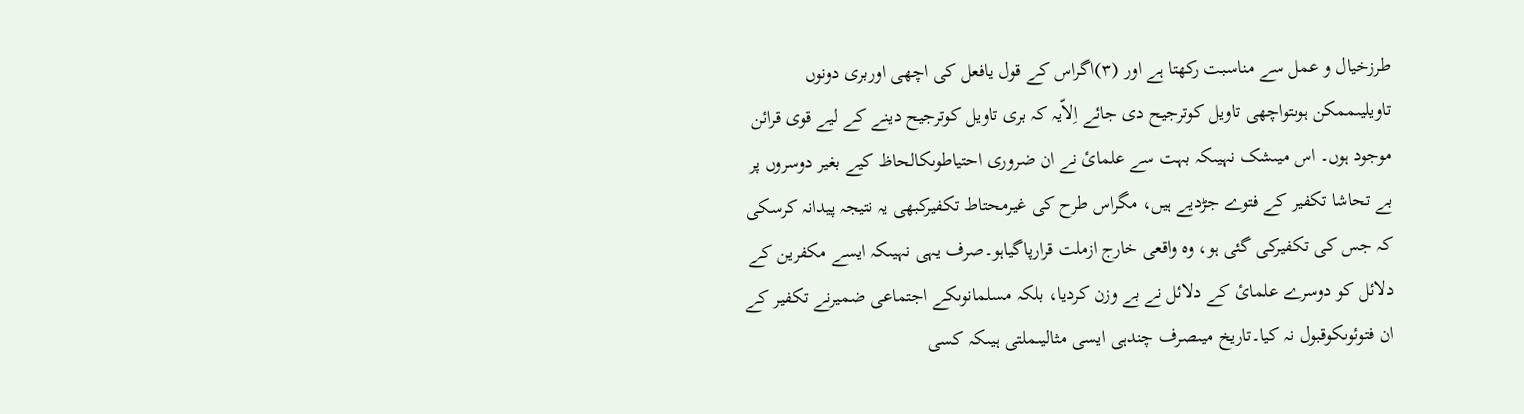طرزخیال و عمل سے مناسبت رکھتا ہے اور (۳)اگراس کے قول یافعل کی اچھی اوربری دونوں تاویلیںممکن ہوںتواچھی تاویل کوترجیح دی جائے اِلاّیہ کہ بری تاویل کوترجیح دینے کے لیے قوی قرائن موجود ہوں۔ اس میںشک نہیںکہ بہت سے علمائ نے ان ضروری احتیاطوںکالحاظ کیے بغیر دوسروں پر بے تحاشا تکفیر کے فتوے جڑدیے ہیں، مگراس طرح کی غیرمحتاط تکفیرکبھی یہ نتیجہ پیدانہ کرسکی کہ جس کی تکفیرکی گئی ہو، وہ واقعی خارج ازملت قرارپاگیاہو۔صرف یہی نہیںکہ ایسے مکفرین کے دلائل کو دوسرے علمائ کے دلائل نے بے وزن کردیا، بلکہ مسلمانوںکے اجتماعی ضمیرنے تکفیر کے ان فتوئوںکوقبول نہ کیا۔تاریخ میںصرف چندہی ایسی مثالیںملتی ہیںکہ کسی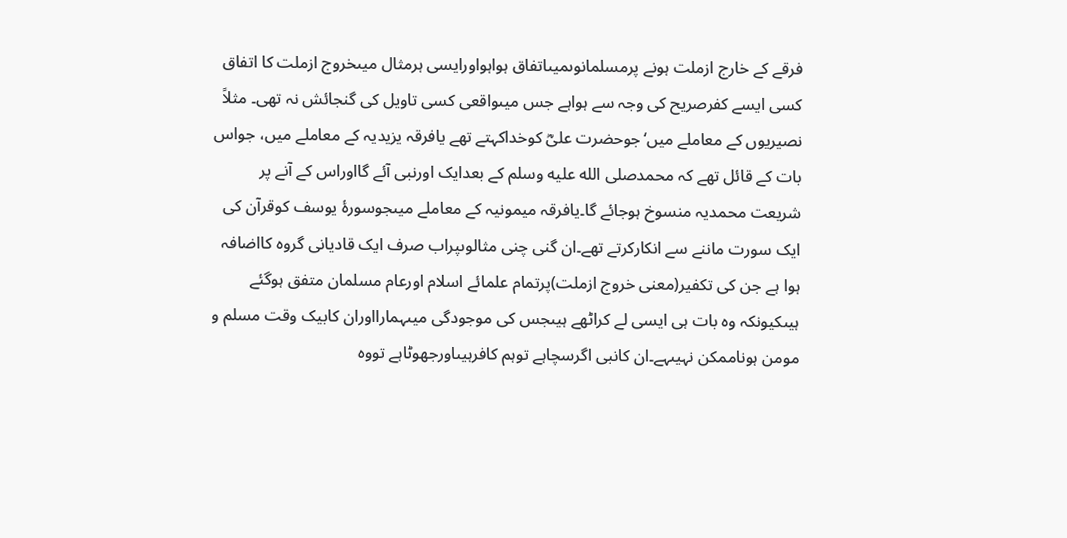فرقے کے خارج ازملت ہونے پرمسلمانوںمیںاتفاق ہواہواورایسی ہرمثال میںخروج ازملت کا اتفاق کسی ایسے کفرصریح کی وجہ سے ہواہے جس میںواقعی کسی تاویل کی گنجائش نہ تھی۔ مثلاً نصیریوں کے معاملے میں‘جوحضرت علیؓ کوخداکہتے تھے یافرقہ یزیدیہ کے معاملے میں، جواس بات کے قائل تھے کہ محمدصلى الله عليه وسلم کے بعدایک اورنبی آئے گااوراس کے آنے پر شریعت محمدیہ منسوخ ہوجائے گا۔یافرقہ میمونیہ کے معاملے میںجوسورۂ یوسف کوقرآن کی ایک سورت ماننے سے انکارکرتے تھے۔ان گنی چنی مثالوںپراب صرف ایک قادیانی گروہ کااضافہ ہوا ہے جن کی تکفیر(معنی خروج ازملت)پرتمام علمائے اسلام اورعام مسلمان متفق ہوگئے ہیںکیونکہ وہ بات ہی ایسی لے کراٹھے ہیںجس کی موجودگی میںہمارااوران کابیک وقت مسلم و مومن ہوناممکن نہیںہے۔ان کانبی اگرسچاہے توہم کافرہیںاورجھوٹاہے تووہ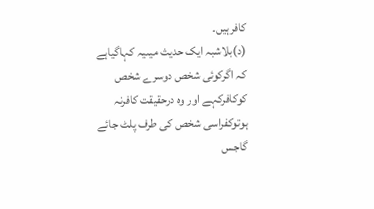کافرہیں۔
(د)بلاشبہ ایک حدیث میںیہ کہاگیاہے کہ اگرکوئی شخص دوسرے شخص کوکافرکہے اور وہ درحقیقت کافرنہ ہوتوکفراسی شخص کی طرف پلٹ جائے گاجس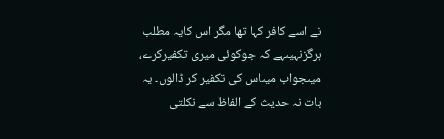نے اسے کافر کہا تھا مگر اس کایہ مطلب ہرگزنہیںہے کہ جوکوئی میری تکفیرکرے، میںجواب میںاس کی تکفیر کر ڈالوں۔ یہ بات نہ حدیث کے الفاظ سے نکلتی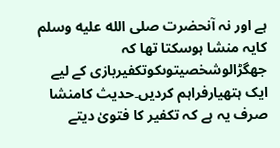ہے اور نہ آنحضرت صلى الله عليه وسلم کایہ منشا ہوسکتا تھا کہ جھگڑالوشخصیتوںکوتکفیربازی کے لیے ایک ہتھیارفراہم کردیں۔حدیث کامنشا صرف یہ ہے کہ تکفیر کا فتویٰ دیتے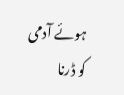ہوئے آدمی کو ڈرنا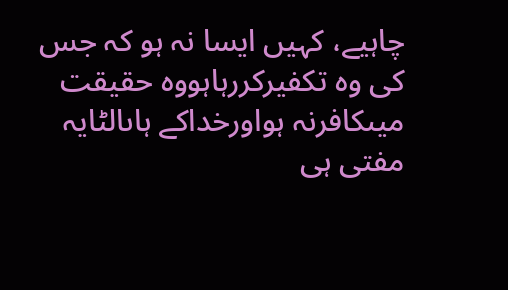چاہیے، کہیں ایسا نہ ہو کہ جس کی وہ تکفیرکررہاہووہ حقیقت میںکافرنہ ہواورخداکے ہاںالٹایہ مفتی ہی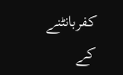کفربانٹنے کے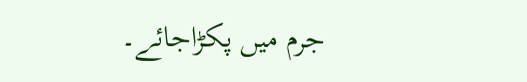جرم میں پکڑاجائے۔